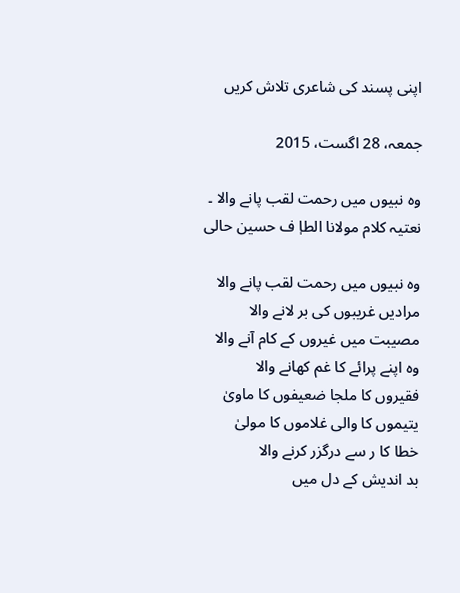اپنی پسند کی شاعری تلاش کریں

جمعہ، 28 اگست، 2015

وہ نبیوں میں رحمت لقب پانے والا ۔ نعتیہ کلام مولانا الطاٖ ف حسین حالی

وہ نبیوں میں رحمت لقب پانے والا
مرادیں غریبوں کی بر لانے والا
مصیبت میں غیروں کے کام آنے والا
وہ اپنے پرائے کا غم کھانے والا
فقیروں کا ملجا ضعیفوں کا ماویٰ
یتیموں کا والی غلاموں کا مولیٰ
خطا کا ر سے درگزر کرنے والا
بد اندیش کے دل میں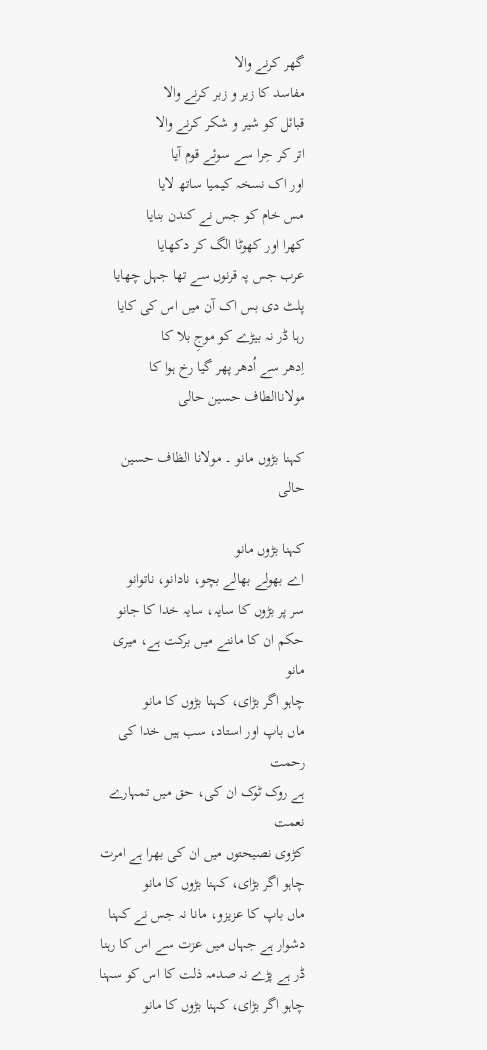گھر کرنے والا
مفاسد کا زیر و زبر کرنے والا
قبائل کو شیر و شکر کرنے والا
اتر کر حِرا سے سوئے قوم آیا
اور اک نسخہ کیمیا ساتھ لایا
مس خام کو جس نے کندن بنایا
کھرا اور کھوٹا الگ کر دکھایا
عرب جس پہ قرنوں سے تھا جہل چھایا
پلٹ دی بس اک آن میں اس کی کایا
رہا ڈر نہ بیڑے کو موجِ بلا کا
اِدھر سے اُدھر پھر گیا رخ ہوا کا
مولاناالطاف حسین حالی

کہنا بڑوں مانو ۔ مولانا الظاف حسین حالی

کہنا بڑوں مانو
اے بھولے بھالے بچو، نادانو، ناتوانو
سر پر بڑوں کا سایہ، سایہ خدا کا جانو
حکم ان کا ماننے میں برکت ہے، میری مانو
چاہو اگر بڑای، کہنا بڑوں کا مانو
ماں باپ اور استاد، سب ہیں خدا کی رحمت
ہے روک ٹوک ان کی، حق میں تمہارے نعمت
کڑوی نصیحتوں میں ان کی بھرا ہے امرت
چاہو اگر بڑای، کہنا بڑوں کا مانو
ماں باپ کا عزیزو، مانا نہ جس نے کہنا
دشوار ہے جہاں میں عزت سے اس کا رہنا
ڈر ہے پڑے نہ صدمہ ذلت کا اس کو سہنا
چاہو اگر بڑای، کہنا بڑوں کا مانو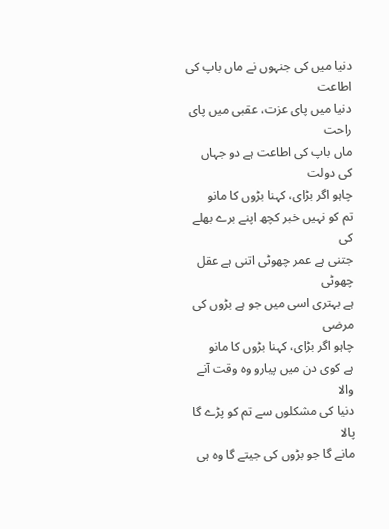دنیا میں کی جنہوں نے ماں باپ کی اطاعت
دنیا میں پای عزت، عقبی میں پای راحت
ماں باپ کی اطاعت ہے دو جہاں کی دولت
چاہو اگر بڑای، کہنا بڑوں کا مانو
تم کو نہیں خبر کچھ اپنے برے بھلے کی
جتنی ہے عمر چھوٹی اتنی ہے عقل چھوٹی
ہے بہتری اسی میں جو ہے بڑوں کی مرضی
چاہو اگر بڑای، کہنا بڑوں کا مانو
ہے کوی دن میں پیارو وہ وقت آنے والا
دنیا کی مشکلوں سے تم کو پڑے گا پالا
مانے گا جو بڑوں کی جیتے گا وہ ہی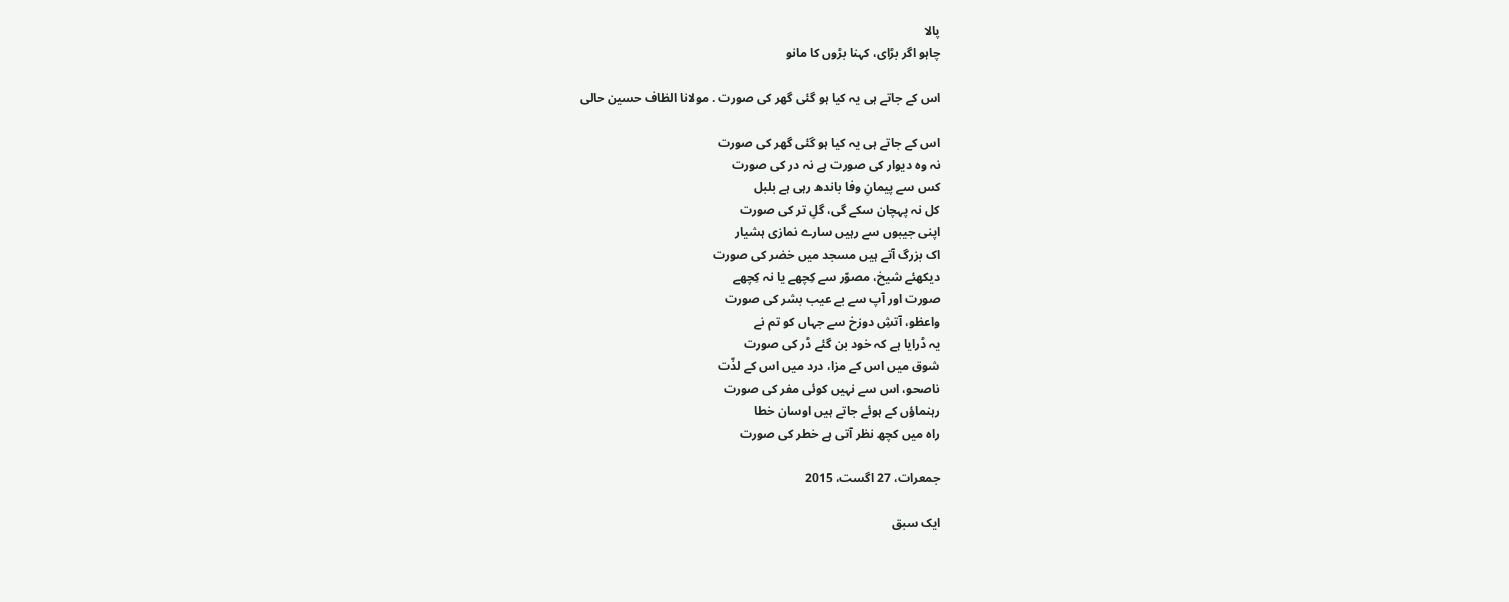پالا
چاہو اگر بڑای، کہنا بڑوں کا مانو

اس کے جاتے ہی یہ کیا ہو گئی گھر کی صورت . مولانا الظاف حسین حالی

اس کے جاتے ہی یہ کیا ہو گئی گھر کی صورت
نہ وہ دیوار کی صورت ہے نہ در کی صورت
کس سے پیمانِ وفا باندھ رہی ہے بلبل
کل نہ پہچان سکے گی، گلِ تر کی صورت
اپنی جیبوں سے رہیں سارے نمازی ہشیار
اک بزرگ آتے ہیں مسجد میں خضر کی صورت
دیکھئے شیخ، مصوّر سے کِچھے یا نہ کِچھے
صورت اور آپ سے بے عیب بشر کی صورت
واعظو، آتشِ دوزخ سے جہاں کو تم نے
یہ ڈرایا ہے کہ خود بن گئے ڈر کی صورت
شوق میں اس کے مزا، درد میں اس کے لذّت
ناصحو، اس سے نہیں کوئی مفر کی صورت
رہنماؤں کے ہوئے جاتے ہیں اوسان خطا
راہ میں کچھ نظر آتی ہے خطر کی صورت

جمعرات، 27 اگست، 2015

ایک سبق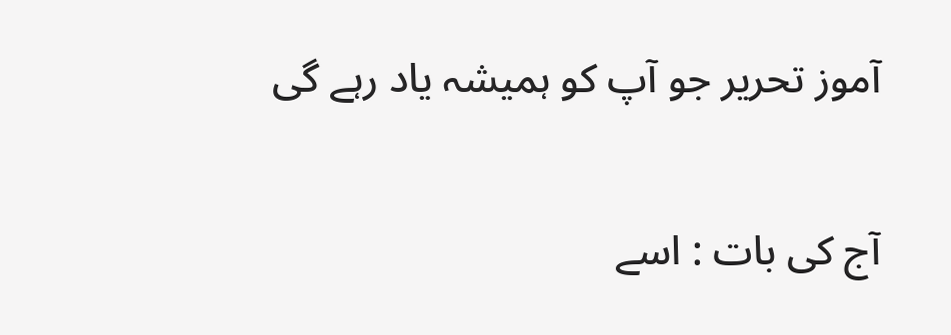آموز تحریر جو آپ کو ہمیشہ یاد رہے گی

آج کی بات : اسے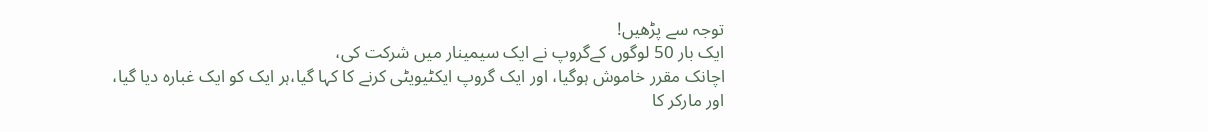توجہ سے پڑھیں!
ایک بار 50 لوگوں کےگروپ نے ایک سیمینار میں شرکت کی،
اچانک مقرر خاموش ہوگیا، اور ایک گروپ ایکٹیویٹی کرنے کا کہا گیا،ہر ایک کو ایک غبارہ دیا گیا،
اور مارکر کا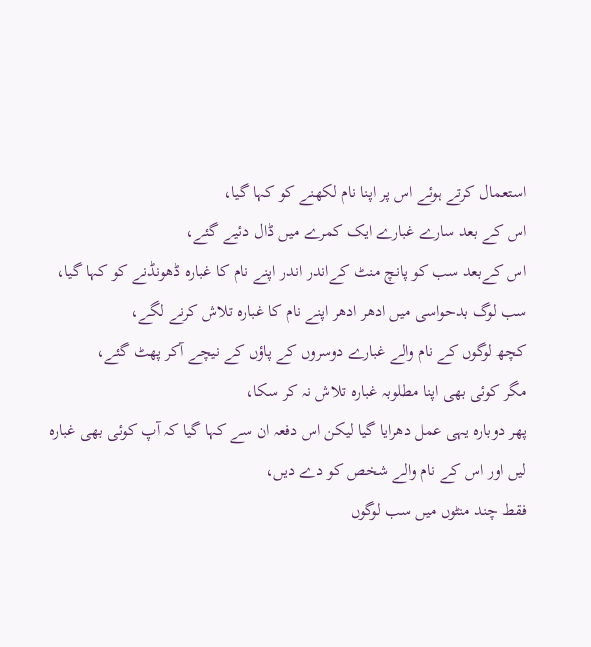استعمال کرتے ہوئے اس پر اپنا نام لکھنے کو کہا گیا،
اس کے بعد سارے غبارے ایک کمرے میں ڈال دئیے گئے،
اس کےبعد سب کو پانچ منٹ کےاندر اندر اپنے نام کا غبارہ ڈھونڈنے کو کہا گیا،
سب لوگ بدحواسی میں ادھر ادھر اپنے نام کا غبارہ تلاش کرنے لگے،
کچھ لوگوں کے نام والے غبارے دوسروں کے پاؤں کے نیچے آکر پھٹ گئے،
مگر کوئی بھی اپنا مطلوبہ غبارہ تلاش نہ کر سکا،
پھر دوباره یہی عمل دهرايا گیا لیکن اس دفعہ ان سے کہا گیا کہ آپ کوئی بھی غبارہ لیں اور اس کے نام والے شخص کو دے دیں،
فقط چند منٹوں میں سب لوگوں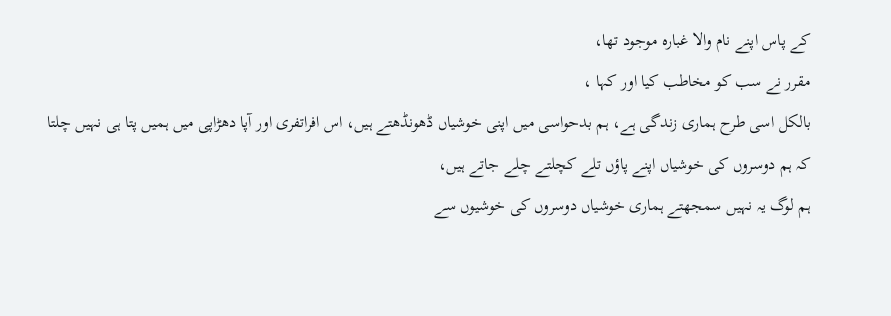کے پاس اپنے نام والا غبارہ موجود تھا،
مقرر نے سب کو مخاطب کیا اور کہا ،
بالکل اسی طرح ہماری زندگی ہے، ہم بدحواسی میں اپنی خوشیاں ڈھونڈھتے ہیں، اس افراتفری اور آپا دھڑاپی میں ہمیں پتا ہی نہیں چلتا کہ ہم دوسروں کی خوشیاں اپنے پاؤں تلے کچلتے چلے جاتے ہیں،
ہم لوگ یہ نہیں سمجھتے ہماری خوشیاں دوسروں کی خوشیوں سے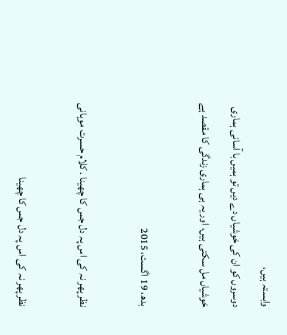وابستہ ہیں،
دوسروں کو ان کی خوشیاں دے دیں تو ہمیں با آسانی ہماری خوشیاں مل سکتی ہیں، اور یہ ہی ہماری زندگی کا مقصد ہے

بدھ، 19 اگست، 2015

نظر پھر نہ کی اس پہ دل جس کا چھینا . کلام حسرت موہانی

نظر پھر نہ کی اس پہ دل جس کا چھینا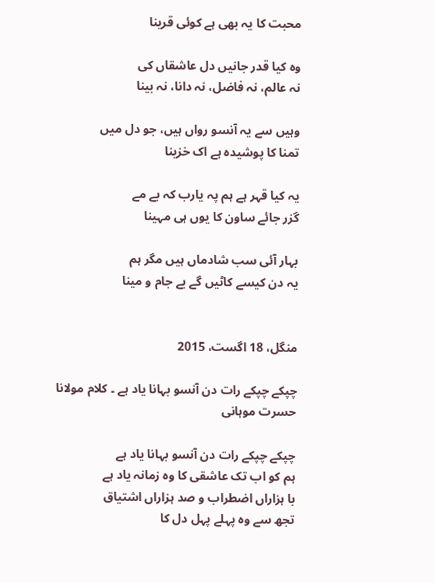محبت کا یہ بھی ہے کوئی قرینا

وہ کیا قدر جانیں دل عاشقاں کی
نہ عالم، نہ فاضل، نہ دانا، نہ بینا

وہیں سے یہ آنسو رواں ہیں، جو دل میں
تمنا کا پوشیدہ ہے اک خزینا

یہ کیا قہر ہے ہم پہ یارب کہ بے مے
گزر جائے ساون کا یوں ہی مہینا

بہار آئی سب شادماں ہیں مگر ہم
یہ دن کیسے کاٹیں گے بے جام و مینا


منگل، 18 اگست، 2015

چپکے چپکے رات دن آنسو بہانا یاد ہے ۔ کلام مولانا حسرت موہانی

چپکے چپکے رات دن آنسو بہانا یاد ہے
ہم کو اب تک عاشقی کا وہ زمانہ یاد ہے
با ہزاراں اضطراب و صد ہزاراں اشتیاق
تجھ سے وہ پہلے پہل دل کا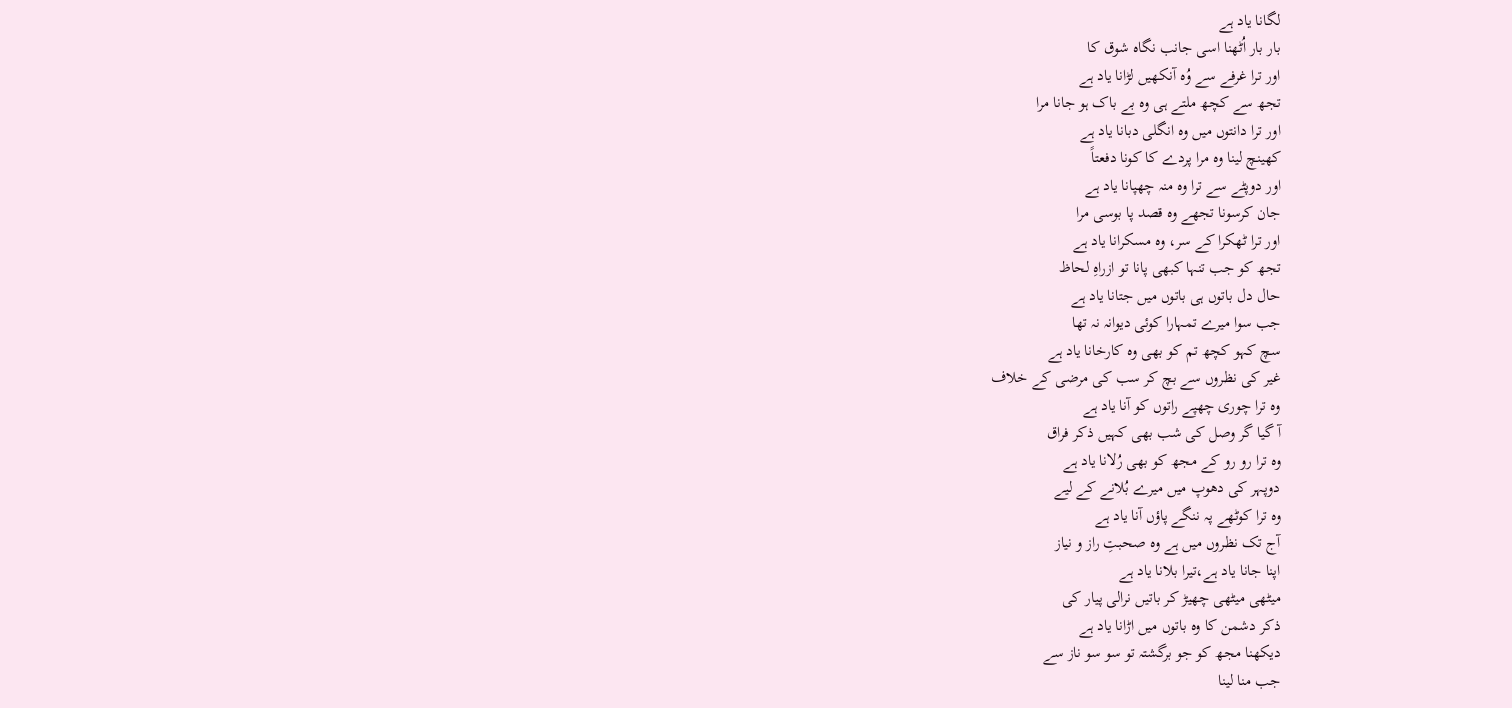لگانا یاد ہے
بار بار اُٹھنا اسی جانب نگاہ شوق کا
اور ترا غرفے سے وُہ آنکھیں لڑانا یاد ہے
تجھ سے کچھ ملتے ہی وہ بے باک ہو جانا مرا
اور ترا دانتوں میں وہ انگلی دبانا یاد ہے
کھینچ لینا وہ مرا پردے کا کونا دفعتاً
اور دوپٹے سے ترا وہ منہ چھپانا یاد ہے
جان کرسونا تجھے وہ قصد پا بوسی مرا
اور ترا ٹھکرا کے سر، وہ مسکرانا یاد ہے
تجھ کو جب تنہا کبھی پانا تو ازراہِ لحاظ
حال دل باتوں ہی باتوں میں جتانا یاد ہے
جب سوا میرے تمہارا کوئی دیوانہ نہ تھا
سچ کہو کچھ تم کو بھی وہ کارخانا یاد ہے
غیر کی نظروں سے بچ کر سب کی مرضی کے خلاف
وہ ترا چوری چھپے راتوں کو آنا یاد ہے
آ گیا گر وصل کی شب بھی کہیں ذکر فراق
وہ ترا رو رو کے مجھ کو بھی رُلانا یاد ہے
دوپہر کی دھوپ میں میرے بُلانے کے لیے
وہ ترا کوٹھے پہ ننگے پاؤں آنا یاد ہے
آج تک نظروں میں ہے وہ صحبتِ راز و نیاز
اپنا جانا یاد ہے،تیرا بلانا یاد ہے
میٹھی میٹھی چھیڑ کر باتیں نرالی پیار کی
ذکر دشمن کا وہ باتوں میں اڑانا یاد ہے
دیکھنا مجھ کو جو برگشتہ تو سو سو ناز سے
جب منا لینا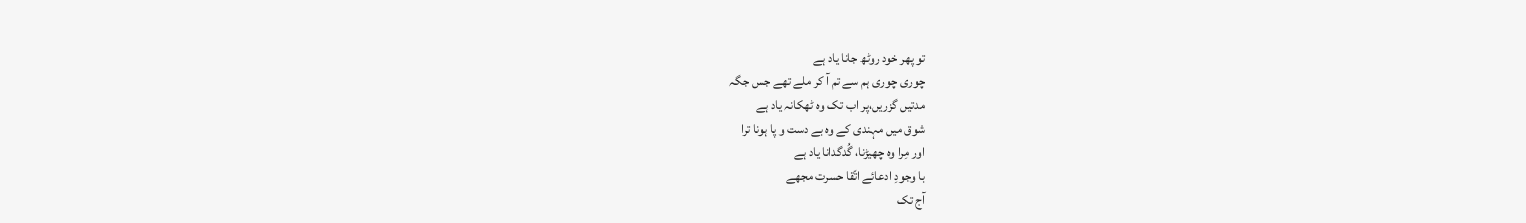تو پھر خود روٹھ جانا یاد ہے
چوری چوری ہم سے تم آ کر ملے تھے جس جگہ
مدتیں گزریں،پر اب تک وہ ٹھکانہ یاد ہے
شوق میں مہندی کے وہ بے دست و پا ہونا ترا
اور مِرا وہ چھیڑنا، گُدگدانا یاد ہے
با وجودِ ادعائے اتّقا حسرت مجھے
آج تک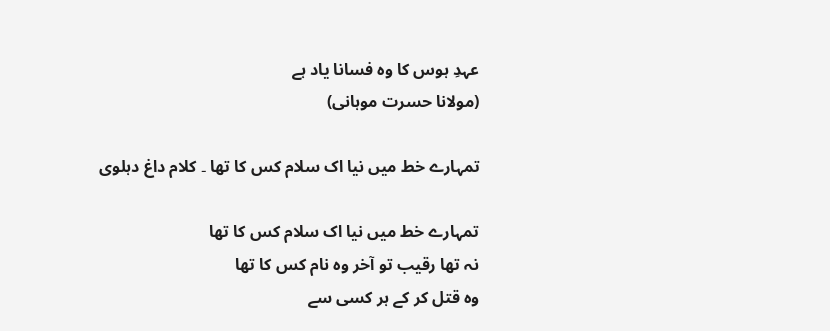عہدِ ہوس کا وہ فسانا یاد ہے
(مولانا حسرت موہانی)

تمہارے خط میں نیا اک سلام کس کا تھا ۔ کلام داغ دہلوی

تمہارے خط میں نیا اک سلام کس کا تھا
نہ تھا رقیب تو آخر وہ نام کس کا تھا
وہ قتل کر کے ہر کسی سے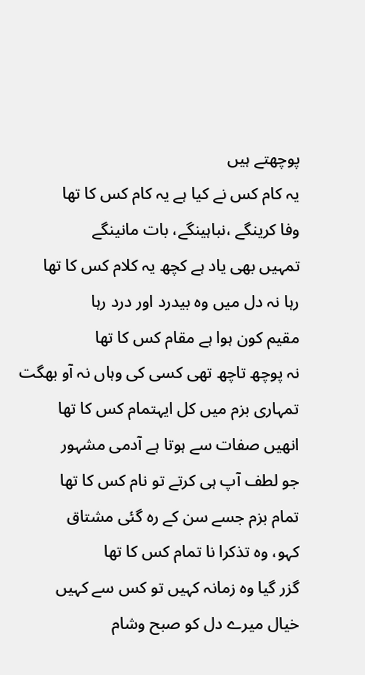پوچھتے ہیں
یہ کام کس نے کیا ہے یہ کام کس کا تھا
وفا کرینگے ،نباہینگے، بات مانینگے
تمہیں بھی یاد ہے کچھ یہ کلام کس کا تھا
رہا نہ دل میں وہ بیدرد اور درد رہا
مقیم کون ہوا ہے مقام کس کا تھا
نہ پوچھ تاچھ تھی کسی کی وہاں نہ آو بھگت
تمہاری بزم میں کل ایہتمام کس کا تھا
انھیں صفات سے ہوتا ہے آدمی مشہور
جو لطف آپ ہی کرتے تو نام کس کا تھا
تمام بزم جسے سن کے رہ گئی مشتاق
کہو، وہ تذکرا نا تمام کس کا تھا
گزر گیا وہ زمانہ کہیں تو کس سے کہیں
خیال میرے دل کو صبح وشام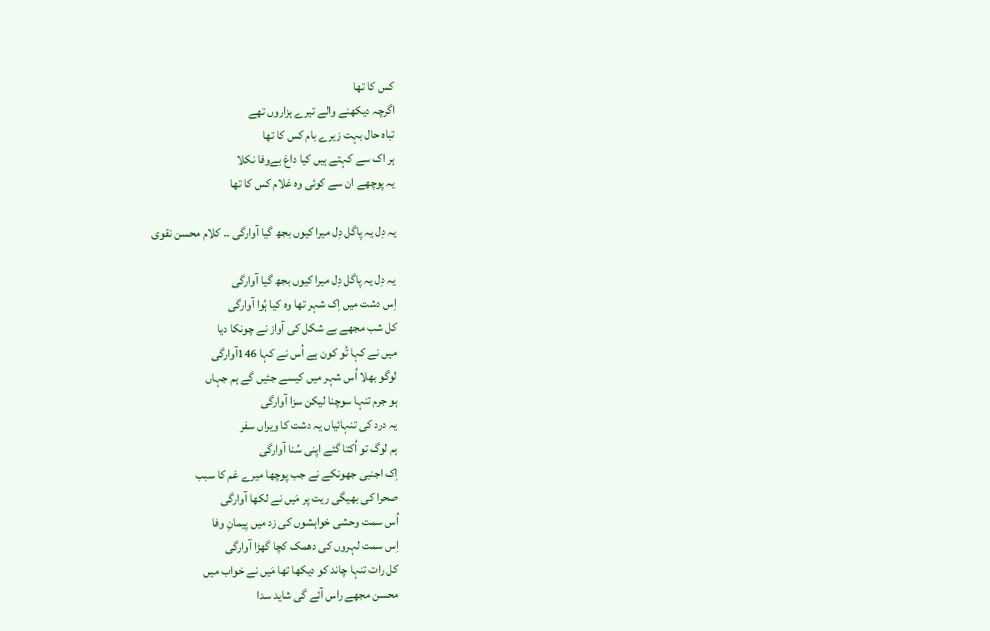کس کا تھا
اگرچہ دیکھنے والے تیرے ہزاروں تھے
تباہ حال بہت زیرے بام کس کا تھا
ہر اک سے کہتے ہیں کیا داغ بےوفا نکلا
یہ پوچھے ان سے کوئی وہ غلام کس کا تھا

یہ دِل یہ پاگل دِل میرا کیوں بجھ گیا آوارگی ۔۔ کلام محسن نقوی

یہ دِل یہ پاگل دِل میرا کیوں بجھ گیا آوارگی
اِس دشت میں اِک شہر تھا وہ کیا ہُوا آوارگی
کل شب مجھے بے شکل کی آواز نے چونکا دیا
میں نے کہا تُو کون ہے اُس نے کہا 146آوارگی
لوگو بھلا اُس شہر میں کیسے جئیں گے ہم جہاں
ہو جرم تنہا سوچنا لیکن سزا آوارگی
یہ درد کی تنہائیاں یہ دشت کا ویراں سفر
ہم لوگ تو اُکتا گئے اپنی سُنا آوارگی
اِک اجنبی جھونکے نے جب پوچھا میرے غم کا سبب
صحرا کی بھیگی ریت پر مَیں نے لکھا آوارگی
اُس سمت وحشی خواہشوں کی زد میں پیمانِ وفا
اِس سمت لہروں کی دھمک کچا گھڑا آوارگی
کل رات تنہا چاند کو دیکھا تھا مَیں نے خواب میں
محسن مجھے راس آئے گی شاید سدا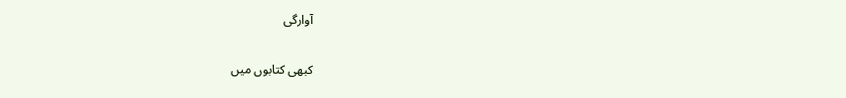آوارگی

کبهی کتابوں میں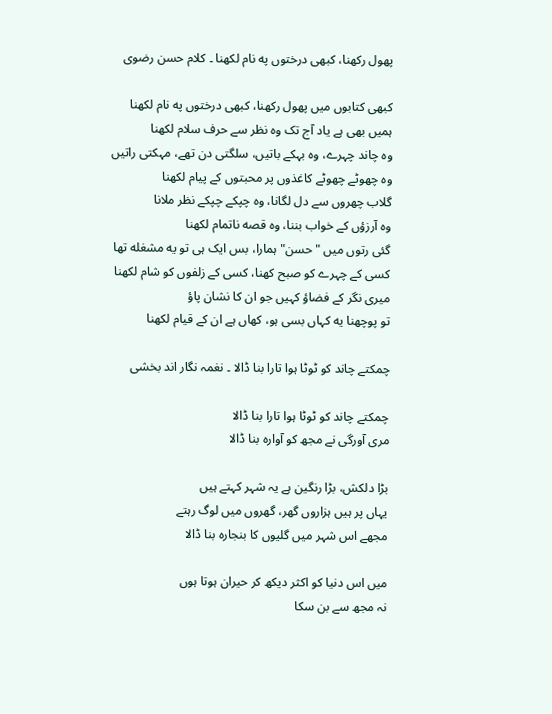پهول رکهنا، کبهی درختوں په نام لکهنا ۔ کلام حسن رضوی

کبهی کتابوں میں پهول رکهنا، کبهی درختوں په نام لکهنا
ہمیں بهی ہے یاد آج تک وه نظر سے حرف سلام لکهنا
وه چاند چہرے، وه بہکے باتیں، سلگتی دن تهے، مہکتی راتیں
وه چهوٹے چهوٹے کاغذوں پر محبتوں کے پیام لکهنا
گلاب چهروں سے دل لگانا، وه چپکے چپکے نظر ملانا
وه آرزؤں کے خواب بننا، وه قصه ناتمام لکهنا
گئی رتوں میں "حسن" ہمارا، بس ایک ہی تو یه مشغله تها
کسی کے چہرے کو صبح کهنا، کسی کے زلفوں کو شام لکهنا
میری نگر کے فضاؤ کہیں جو ان کا نشان پاؤ
تو پوچهنا یه کہاں بسی ہو، کهاں ہے ان کے قیام لکهنا

چمکتے چاند کو ٹوٹا ہوا تارا بنا ڈالا ۔ نغمہ نگار اند بخشی

چمکتے چاند کو ٹوٹا ہوا تارا بنا ڈالا
مری آورگی نے مجھ کو آوارہ بنا ڈالا

بڑا دلکش، بڑا رنگین ہے یہ شہر کہتے ہیں
یہاں پر ہیں ہزاروں گھر، گھروں میں لوگ رہتے
مجھے اس شہر میں گلیوں کا بنجارہ بنا ڈالا

میں اس دنیا کو اکثر دیکھ کر حیران ہوتا ہوں
نہ مجھ سے بن سکا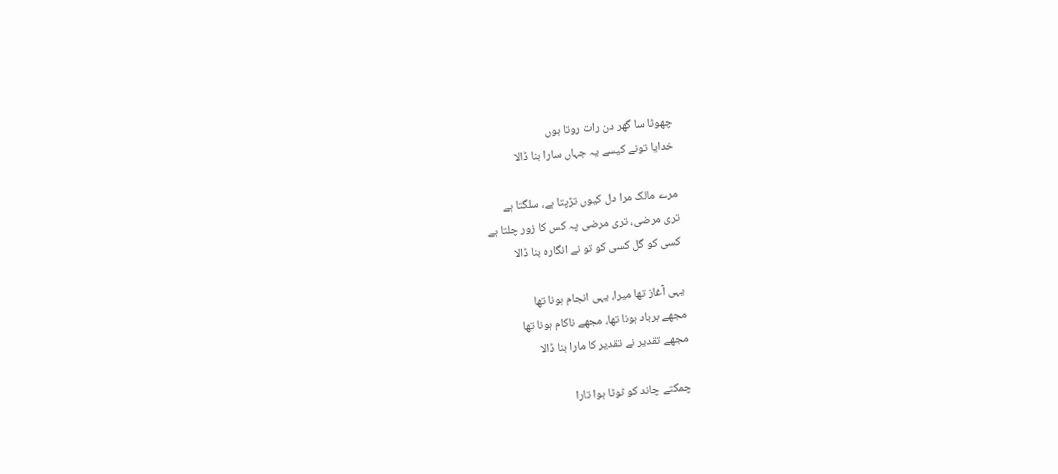چھوٹا سا گھر دن رات روتا ہوں
خدایا تونے کیسے یہ جہاں سارا بنا ڈالا

مرے مالک مرا دل کیوں تڑپتا ہے، سلگتا ہے
تری مرضی، تری مرضی پہ کس کا زور چلتا ہے
کسی کو گل کسی کو تو نے انگارہ بنا ڈالا

یہی آغاز تھا میرا، یہی انجام ہونا تھا
مجھے برباد ہونا تھا، مجھے ناکام ہونا تھا
مجھے تقدیر نے تقدیر کا مارا بنا ڈالا

چمکتے چاند کو ٹوٹا ہوا تارا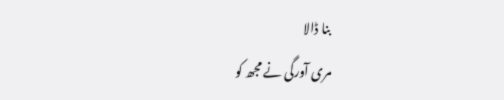بنا ڈالا
مری آورگی نے مجھ کو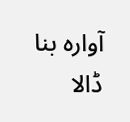آوارہ بنا ڈالا